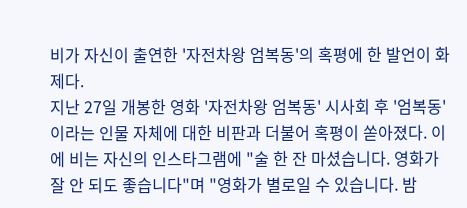비가 자신이 출연한 '자전차왕 엄복동'의 혹평에 한 발언이 화제다.
지난 27일 개봉한 영화 '자전차왕 엄복동' 시사회 후 '엄복동'이라는 인물 자체에 대한 비판과 더불어 혹평이 쏟아졌다. 이에 비는 자신의 인스타그램에 "술 한 잔 마셨습니다. 영화가 잘 안 되도 좋습니다"며 "영화가 별로일 수 있습니다. 밤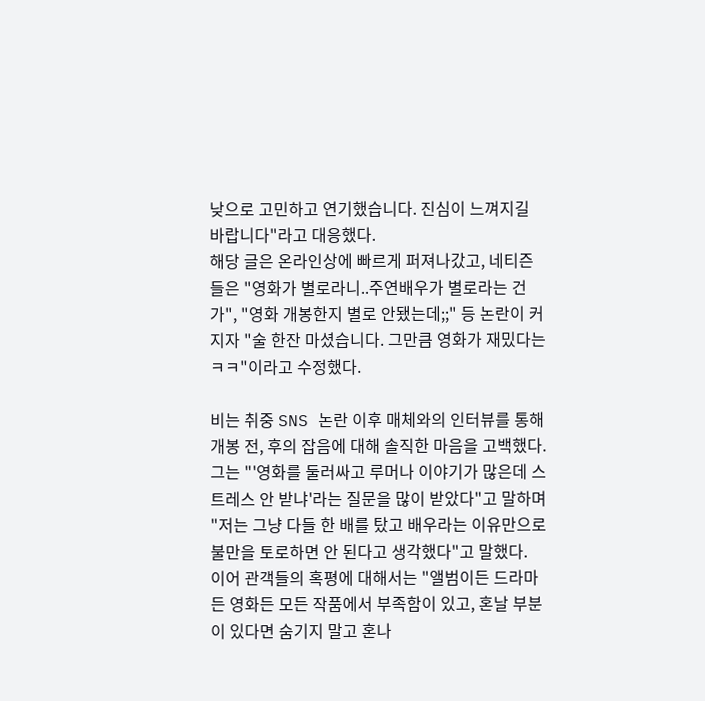낮으로 고민하고 연기했습니다. 진심이 느껴지길 바랍니다"라고 대응했다.
해당 글은 온라인상에 빠르게 퍼져나갔고, 네티즌들은 "영화가 별로라니..주연배우가 별로라는 건가", "영화 개봉한지 별로 안됐는데;;" 등 논란이 커지자 "술 한잔 마셨습니다. 그만큼 영화가 재밌다는 ㅋㅋ"이라고 수정했다.

비는 취중 SNS 논란 이후 매체와의 인터뷰를 통해 개봉 전, 후의 잡음에 대해 솔직한 마음을 고백했다. 그는 "'영화를 둘러싸고 루머나 이야기가 많은데 스트레스 안 받냐'라는 질문을 많이 받았다"고 말하며 "저는 그냥 다들 한 배를 탔고 배우라는 이유만으로 불만을 토로하면 안 된다고 생각했다"고 말했다.
이어 관객들의 혹평에 대해서는 "앨범이든 드라마든 영화든 모든 작품에서 부족함이 있고, 혼날 부분이 있다면 숨기지 말고 혼나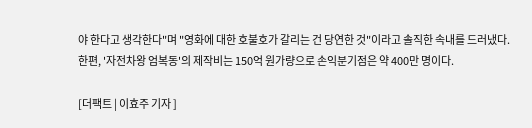야 한다고 생각한다"며 "영화에 대한 호불호가 갈리는 건 당연한 것"이라고 솔직한 속내를 드러냈다.
한편, '자전차왕 엄복동'의 제작비는 150억 원가량으로 손익분기점은 약 400만 명이다.

[더팩트 | 이효주 기자 ]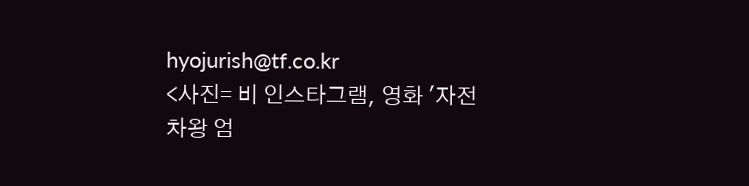hyojurish@tf.co.kr
<사진= 비 인스타그램, 영화 '자전차왕 엄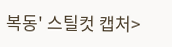복동' 스틸컷 캡처>